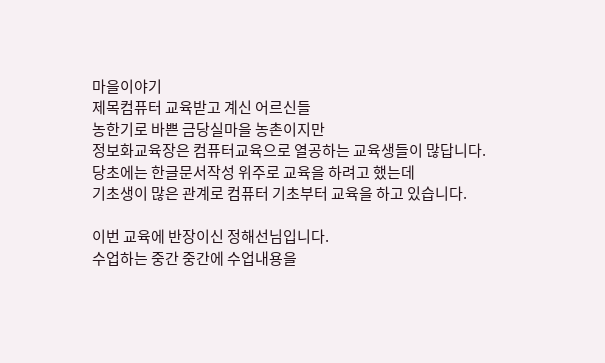마을이야기
제목컴퓨터 교육받고 계신 어르신들
농한기로 바쁜 금당실마을 농촌이지만
정보화교육장은 컴퓨터교육으로 열공하는 교육생들이 많답니다.
당초에는 한글문서작성 위주로 교육을 하려고 했는데
기초생이 많은 관계로 컴퓨터 기초부터 교육을 하고 있습니다.

이번 교육에 반장이신 정해선님입니다.
수업하는 중간 중간에 수업내용을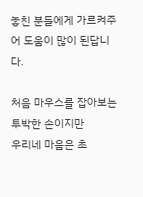놓친 분들에게 가르켜주어 도움이 많이 된답니다.

처음 마우스를 잡아보는 투박한 손이지만
우리네 마음은 초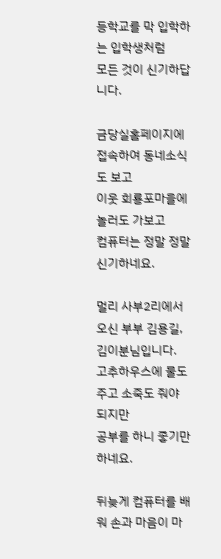등학교를 막 입학하는 입학생처럼
모든 것이 신기하답니다.

금당실홈페이지에 접속하여 동네소식도 보고
이웃 회룡포마을에 놀러도 가보고
컴퓨터는 정말 정말 신기하네요.

멀리 사부2리에서 오신 부부 김용길, 김이분님입니다.
고추하우스에 물도 주고 소죽도 줘야 되지만
공부를 하니 좋기만 하네요.

뒤늦게 컴퓨터를 배워 손과 마음이 마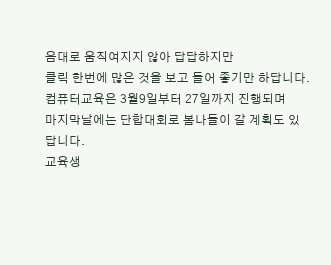음대로 움직여지지 않아 답답하지만
클릭 한번에 많은 것을 보고 들어 좋기만 하답니다.
컴퓨터교육은 3월9일부터 27일까지 진행되며
마지막날에는 단합대회로 봄나들이 갈 계획도 있답니다.
교육생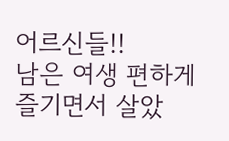어르신들!!
남은 여생 편하게 즐기면서 살았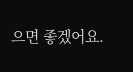으면 좋겠어요.